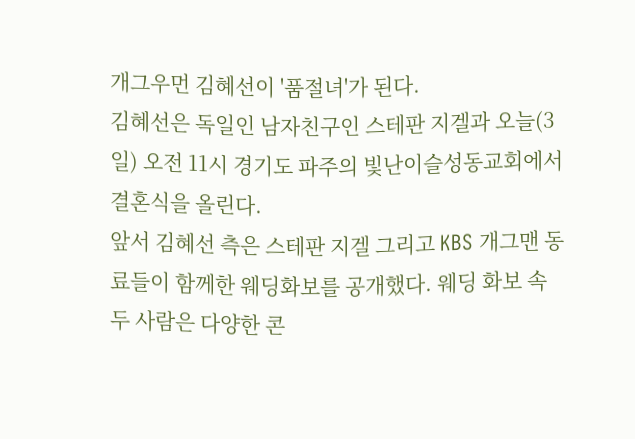개그우먼 김혜선이 '품절녀'가 된다.
김혜선은 독일인 남자친구인 스테판 지겔과 오늘(3일) 오전 11시 경기도 파주의 빛난이슬성동교회에서 결혼식을 올린다.
앞서 김혜선 측은 스테판 지겔 그리고 KBS 개그맨 동료들이 함께한 웨딩화보를 공개했다. 웨딩 화보 속 두 사람은 다양한 콘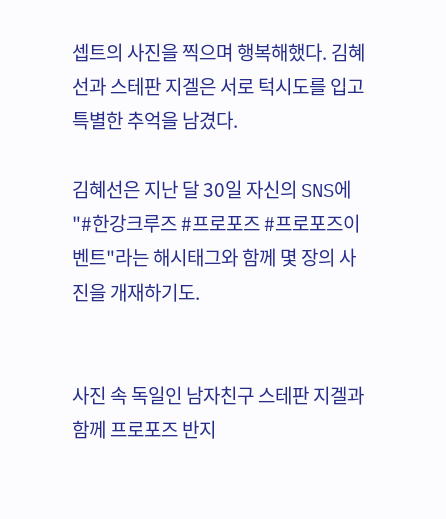셉트의 사진을 찍으며 행복해했다. 김혜선과 스테판 지겔은 서로 턱시도를 입고 특별한 추억을 남겼다.

김혜선은 지난 달 30일 자신의 SNS에 "#한강크루즈 #프로포즈 #프로포즈이벤트"라는 해시태그와 함께 몇 장의 사진을 개재하기도.


사진 속 독일인 남자친구 스테판 지겔과 함께 프로포즈 반지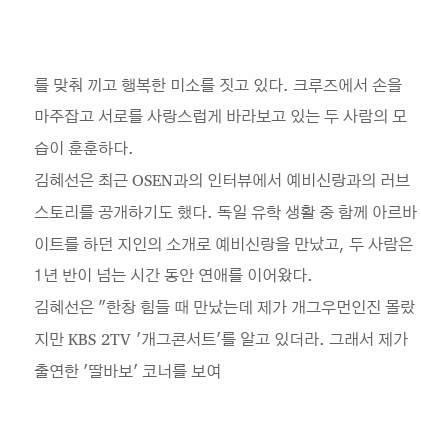를 맞춰 끼고 행복한 미소를 짓고 있다. 크루즈에서 손을 마주잡고 서로를 사랑스럽게 바라보고 있는 두 사람의 모습이 훈훈하다.
김혜선은 최근 OSEN과의 인터뷰에서 예비신랑과의 러브스토리를 공개하기도 했다. 독일 유학 생활 중 함께 아르바이트를 하던 지인의 소개로 예비신랑을 만났고, 두 사람은 1년 반이 넘는 시간 동안 연애를 이어왔다.
김혜선은 "한창 힘들 때 만났는데 제가 개그우먼인진 몰랐지만 KBS 2TV '개그콘서트'를 알고 있더라. 그래서 제가 출연한 '딸바보' 코너를 보여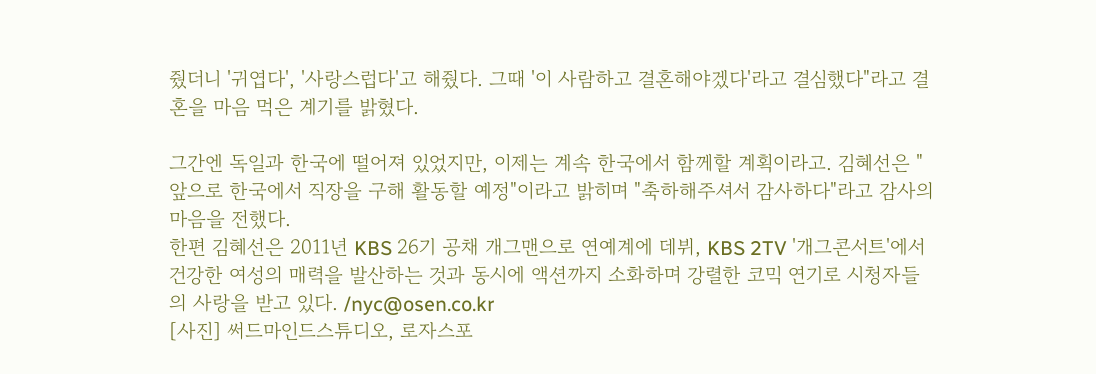줬더니 '귀엽다', '사랑스럽다'고 해줬다. 그때 '이 사람하고 결혼해야겠다'라고 결심했다"라고 결혼을 마음 먹은 계기를 밝혔다.

그간엔 독일과 한국에 떨어져 있었지만, 이제는 계속 한국에서 함께할 계획이라고. 김혜선은 "앞으로 한국에서 직장을 구해 활동할 예정"이라고 밝히며 "축하해주셔서 감사하다"라고 감사의 마음을 전했다.
한편 김혜선은 2011년 KBS 26기 공채 개그맨으로 연예계에 데뷔, KBS 2TV '개그콘서트'에서 건강한 여성의 매력을 발산하는 것과 동시에 액션까지 소화하며 강렬한 코믹 연기로 시청자들의 사랑을 받고 있다. /nyc@osen.co.kr
[사진] 써드마인드스튜디오, 로자스포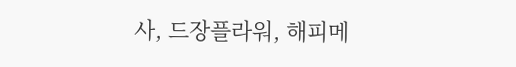사, 드장플라워, 해피메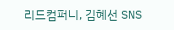리드컴퍼니, 김혜선 SNS